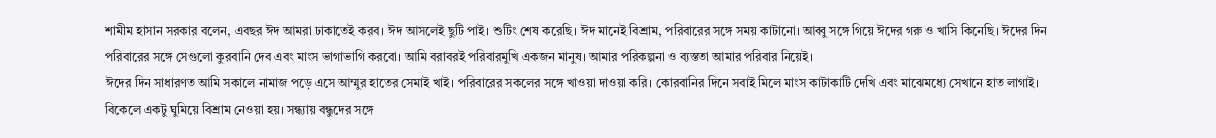শামীম হাসান সরকার বলেন, এবছর ঈদ আমরা ঢাকাতেই করব। ঈদ আসলেই ছুটি পাই। শুটিং শেষ করেছি। ঈদ মানেই বিশ্রাম, পরিবারের সঙ্গে সময় কাটানো। আব্বু সঙ্গে গিয়ে ঈদের গরু ও খাসি কিনেছি। ঈদের দিন পরিবারের সঙ্গে সেগুলো কুরবানি দেব এবং মাংস ভাগাভাগি করবো। আমি বরাবরই পরিবারমুখি একজন মানুষ। আমার পরিকল্পনা ও ব্যস্ততা আমার পরিবার নিয়েই।
ঈদের দিন সাধারণত আমি সকালে নামাজ পড়ে এসে আম্মুর হাতের সেমাই খাই। পরিবারের সকলের সঙ্গে খাওয়া দাওয়া করি। কোরবানির দিনে সবাই মিলে মাংস কাটাকাটি দেখি এবং মাঝেমধ্যে সেখানে হাত লাগাই। বিকেলে একটু ঘুমিয়ে বিশ্রাম নেওয়া হয়। সন্ধ্যায় বন্ধুদের সঙ্গে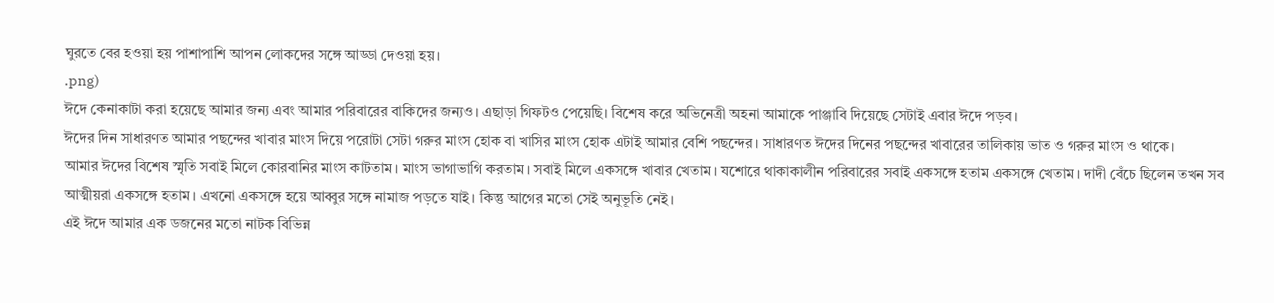ঘুরতে বের হওয়া হয় পাশাপাশি আপন লোকদের সঙ্গে আড্ডা দেওয়া হয়।
.png)
ঈদে কেনাকাটা করা হয়েছে আমার জন্য এবং আমার পরিবারের বাকিদের জন্যও। এছাড়া গিফটও পেয়েছি। বিশেষ করে অভিনেত্রী অহনা আমাকে পাঞ্জাবি দিয়েছে সেটাই এবার ঈদে পড়ব।
ঈদের দিন সাধারণত আমার পছন্দের খাবার মাংস দিয়ে পরোটা সেটা গরুর মাংস হোক বা খাসির মাংস হোক এটাই আমার বেশি পছন্দের। সাধারণত ঈদের দিনের পছন্দের খাবারের তালিকায় ভাত ও গরুর মাংস ও থাকে।
আমার ঈদের বিশেষ স্মৃতি সবাই মিলে কোরবানির মাংস কাটতাম। মাংস ভাগাভাগি করতাম। সবাই মিলে একসঙ্গে খাবার খেতাম। যশোরে থাকাকালীন পরিবারের সবাই একসঙ্গে হতাম একসঙ্গে খেতাম। দাদী বেঁচে ছিলেন তখন সব আত্মীয়রা একসঙ্গে হতাম। এখনো একসঙ্গে হয়ে আব্বুর সঙ্গে নামাজ পড়তে যাই। কিন্তু আগের মতো সেই অনুভূতি নেই।
এই ঈদে আমার এক ডজনের মতো নাটক বিভিন্ন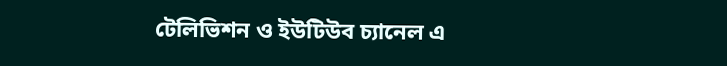টেলিভিশন ও ইউটিউব চ্যানেল এ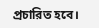প্রচারিত হবে।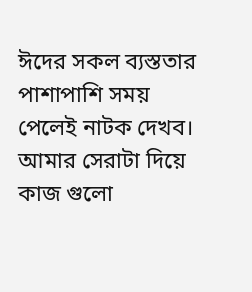ঈদের সকল ব্যস্ততার পাশাপাশি সময় পেলেই নাটক দেখব। আমার সেরাটা দিয়ে কাজ গুলো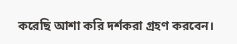করেছি আশা করি দর্শকরা গ্রহণ করবেন।